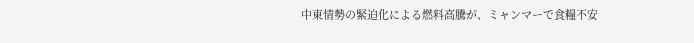中東情勢の緊迫化による燃料高騰が、ミャンマーで食糧不安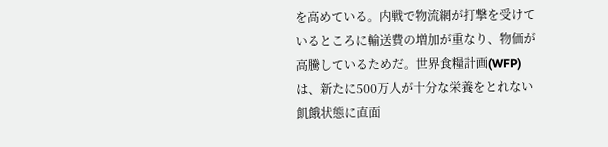を高めている。内戦で物流網が打撃を受けているところに輸送費の増加が重なり、物価が高騰しているためだ。世界食糧計画(WFP)は、新たに500万人が十分な栄養をとれない飢餓状態に直面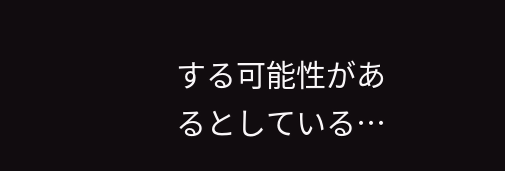する可能性があるとしている…